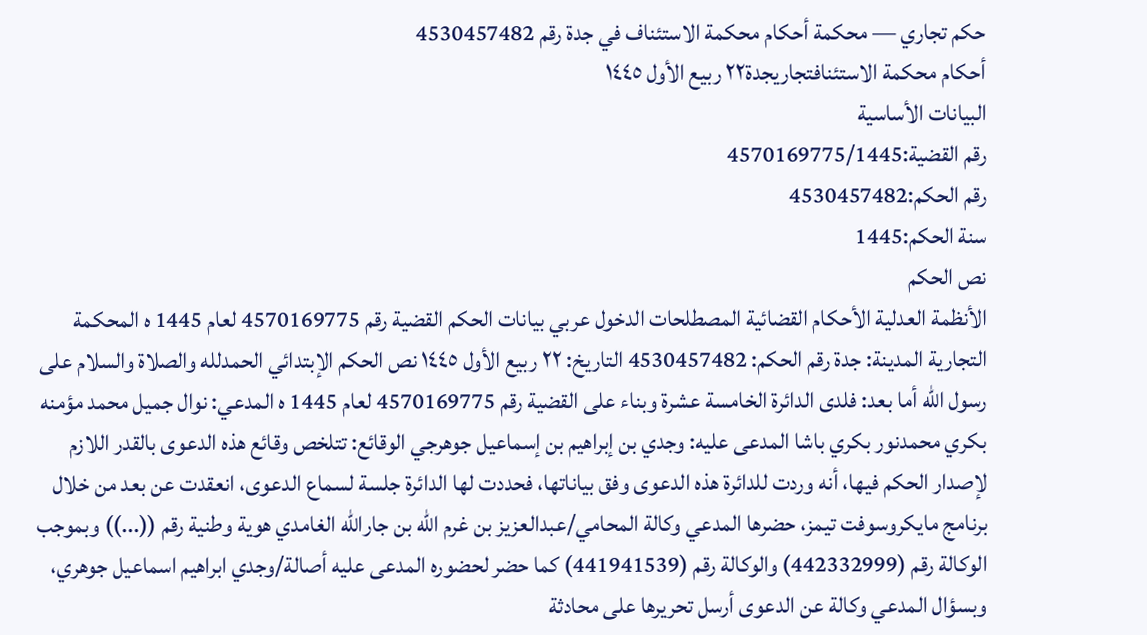حكم تجاري — محكمة أحكام محكمة الاستئناف في جدة رقم 4530457482
أحكام محكمة الاستئنافتجاريجدة٢٢ ربيع الأول ١٤٤٥
البيانات الأساسية
رقم القضية:4570169775/1445
رقم الحكم:4530457482
سنة الحكم:1445
نص الحكم
الأنظمة العدلية الأحكام القضائية المصطلحات الدخول عربي بيانات الحكم القضية رقم 4570169775 لعام 1445 ه المحكمة التجارية المدينة: جدة رقم الحكم: 4530457482 التاريخ: ٢٢ ربيع الأول ١٤٤٥ نص الحكم الإبتدائي الحمدلله والصلاة والسلام على رسول الله أما بعد: فلدى الدائرة الخامسة عشرة وبناء على القضية رقم 4570169775 لعام 1445 ه المدعي: نوال جميل محمد مؤمنه بكري محمدنور بكري باشا المدعى عليه: وجدي بن إبراهيم بن إسماعيل جوهرجي الوقائع: تتلخص وقائع هذه الدعوى بالقدر اللازم لإصدار الحكم فيها، أنه وردت للدائرة هذه الدعوى وفق بياناتها، فحددت لها الدائرة جلسة لسماع الدعوى، انعقدت عن بعد من خلال برنامج مايكروسوفت تيمز، حضرها المدعي وكالة المحامي/عبدالعزيز بن غرم الله بن جارالله الغامدي هوية وطنية رقم ((...)) وبموجب الوكالة رقم (442332999) والوكالة رقم (441941539) كما حضر لحضوره المدعى عليه أصالة/وجدي ابراهيم اسماعيل جوهري، وبسؤال المدعي وكالة عن الدعوى أرسل تحريرها على محادثة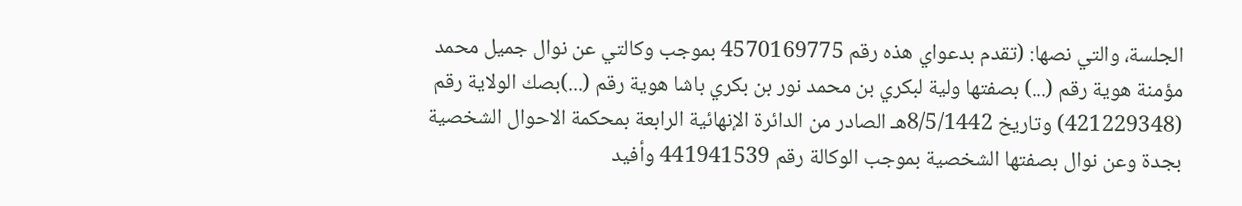الجلسة، والتي نصها: (تقدم بدعواي هذه رقم 4570169775 بموجب وكالتي عن نوال جميل محمد مؤمنة هوية رقم (...) بصفتها ولية لبكري بن محمد نور بن بكري باشا هوية رقم (...)بصك الولاية رقم (421229348) وتاريخ 8/5/1442هـ الصادر من الدائرة الإنهائية الرابعة بمحكمة الاحوال الشخصية بجدة وعن نوال بصفتها الشخصية بموجب الوكالة رقم 441941539 وأفيد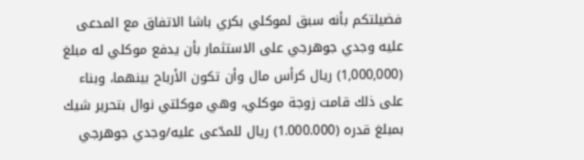فضيلتكم بأنه سبق لموكلي بكري باشا الاتفاق مع المدعى عليه وجدي جوهرجي على الاستثمار بأن يدفع موكلي له مبلغ (1,000,000) ريال كرأس مال وأن تكون الأرباح بينهما، وبناء على ذلك قامت زوجة موكلي، وهي موكلتي نوال بتحرير شيك بمبلغ قدره (1.000.000) ريال للمدّعى عليه/وجدي جوهرجي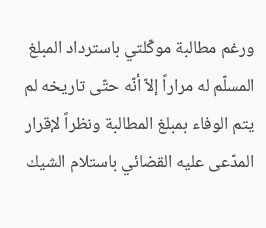ورغم مطالبة موكّلتي باسترداد المبلغ المسلّم له مراراً إلاّ أنّه حتّى تاريخه لم يتم الوفاء بمبلغ المطالبة ونظراً لإقرار المدّعى عليه القضائي باستلام الشيك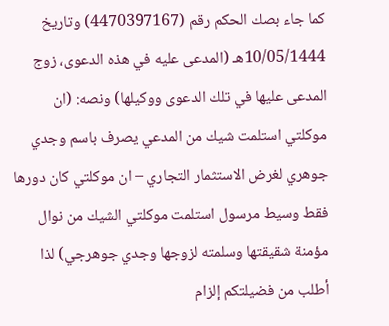كما جاء بصك الحكم رقم (4470397167) وتاريخ 10/05/1444هـ (المدعى عليه في هذه الدعوى، زوج المدعى عليها في تلك الدعوى ووكيلها) ونصه: (ان موكلتي استلمت شيك من المدعي يصرف باسم وجدي جوهري لغرض الاستثمار التجاري – ان موكلتي كان دورها فقط وسيط مرسول استلمت موكلتي الشيك من نوال مؤمنة شقيقتها وسلمته لزوجها وجدي جوهرجي) لذا أطلب من فضيلتكم إلزام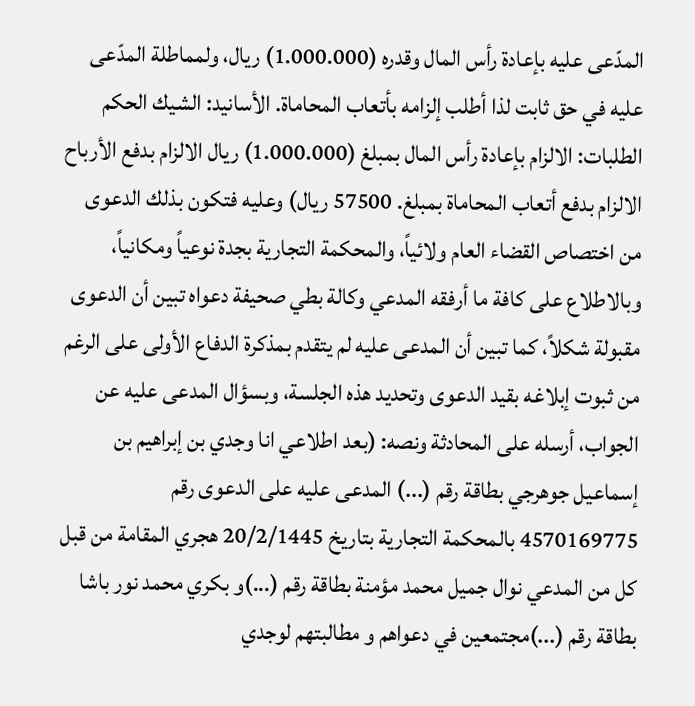المدّعى عليه بإعادة رأس المال وقدره (1.000.000) ريال، ولمماطلة المدّعى عليه في حق ثابت لذا أطلب إلزامه بأتعاب المحاماة. الأسانيد: الشيك الحكم الطلبات: الالزام بإعادة رأس المال بمبلغ (1.000.000) ريال الالزام بدفع الأرباح الالزام بدفع أتعاب المحاماة بمبلغ. 57500 ريال) وعليه فتكون بذلك الدعوى من اختصاص القضاء العام ولائياً، والمحكمة التجارية بجدة نوعياً ومكانياً، وبالاطلاع على كافة ما أرفقه المدعي وكالة بطي صحيفة دعواه تبين أن الدعوى مقبولة شكلاً، كما تبين أن المدعى عليه لم يتقدم بمذكرة الدفاع الأولى على الرغم من ثبوت إبلاغه بقيد الدعوى وتحديد هذه الجلسة، وبسؤال المدعى عليه عن الجواب، أرسله على المحادثة ونصه: (بعد اطلاعي انا وجدي بن إبراهيم بن إسماعيل جوهرجي بطاقة رقم (...) المدعى عليه على الدعوى رقم 4570169775 بالمحكمة التجارية بتاريخ 20/2/1445 هجري المقامة من قبل كل من المدعي نوال جميل محمد مؤمنة بطاقة رقم (...)و بكري محمد نور باشا بطاقة رقم (...)مجتمعين في دعواهم و مطالبتهم لوجدي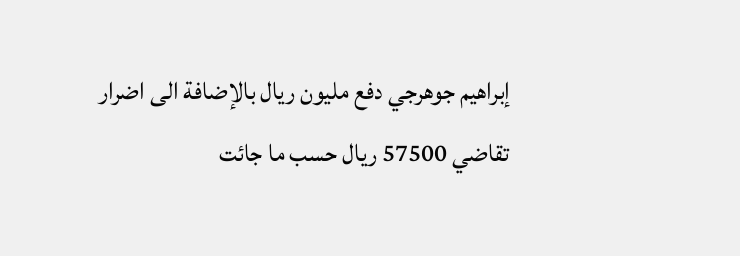إبراهيم جوهرجي دفع مليون ريال بالإضافة الى اضرار تقاضي 57500 ريال حسب ما جائت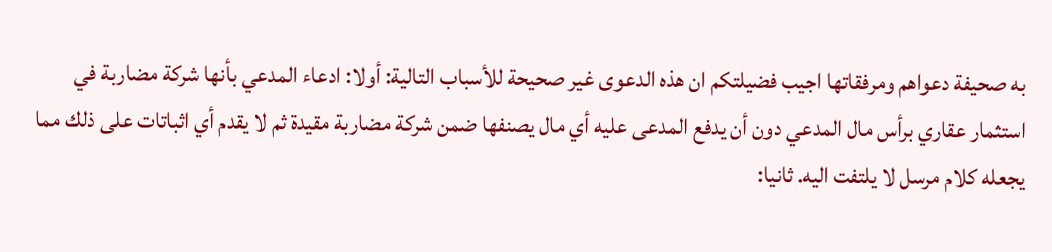به صحيفة دعواهم ومرفقاتها اجيب فضيلتكم ان هذه الدعوى غير صحيحة للأسباب التالية: أولا: ادعاء المدعي بأنها شركة مضاربة في استثمار عقاري برأس مال المدعي دون أن يدفع المدعى عليه أي مال يصنفها ضمن شركة مضاربة مقيدة ثم لا يقدم أي اثباتات على ذلك مما يجعله كلام مرسل لا يلتفت اليه. ثانيا: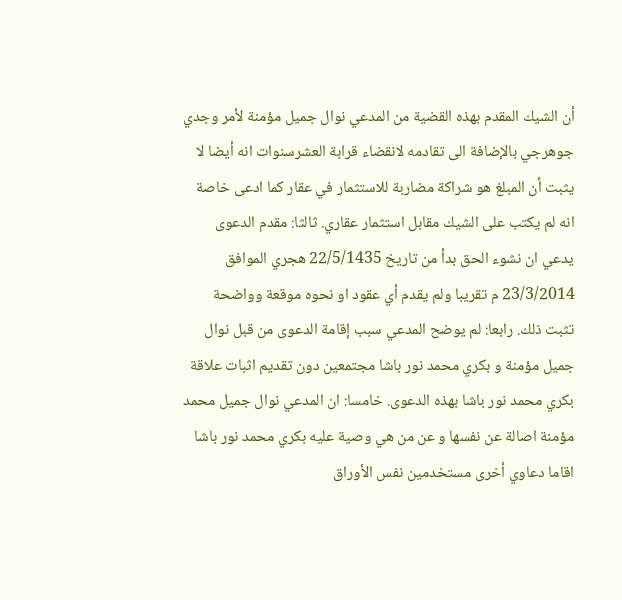أن الشيك المقدم بهذه القضية من المدعي نوال جميل مؤمنة لأمر وجدي جوهرجي بالإضافة الى تقادمه لانقضاء قرابة العشرسنوات انه أيضا لا يثبت أن المبلغ هو شراكة مضاربة للاستثمار في عقار كما ادعى خاصة انه لم يكتب على الشيك مقابل استثمار عقاري. ثالثا: مقدم الدعوى يدعي ان نشوء الحق بدأ من تاريخ 22/5/1435 هجري الموافق 23/3/2014 م تقريبا ولم يقدم أي عقود او نحوه موقعة وواضحة تثبت ذلك. رابعا: لم يوضح المدعي سبب إقامة الدعوى من قبل نوال جميل مؤمنة و بكري محمد نور باشا مجتمعين دون تقديم اثبات علاقة بكري محمد نور باشا بهذه الدعوى. خامسا: ان المدعي نوال جميل محمد مؤمنة اصالة عن نفسها و عن من هي وصية عليه بكري محمد نور باشا اقاما دعاوي أخرى مستخدمين نفس الأوراق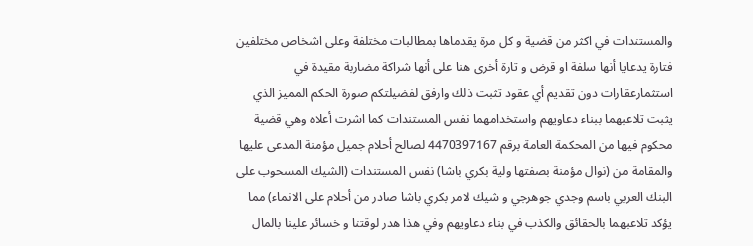والمستندات في اكثر من قضية و كل مرة يقدماها بمطالبات مختلفة وعلى اشخاص مختلفين فتارة يدعايا أنها سلفة او قرض و تارة أخرى هنا على أنها شراكة مضاربة مقيدة في استثمارعقارات دون تقديم أي عقود تثبت ذلك وارفق لفضيلتكم صورة الحكم المميز الذي يثبت تلاعبهما ببناء دعاويهم واستخدامهما نفس المستندات كما اشرت أعلاه وهي قضية محكوم فيها من المحكمة العامة برقم 4470397167 لصالح أحلام جميل مؤمنة المدعى عليها والمقامة من (نوال مؤمنة بصفتها ولية بكري باشا) نفس المستندات (الشيك المسحوب على البنك العربي باسم وجدي جوهرجي و شيك لامر بكري باشا صادر من أحلام على الانماء) مما يؤكد تلاعبهما بالحقائق والكذب في بناء دعاويهم وفي هذا هدر لوقتنا و خسائر علينا بالمال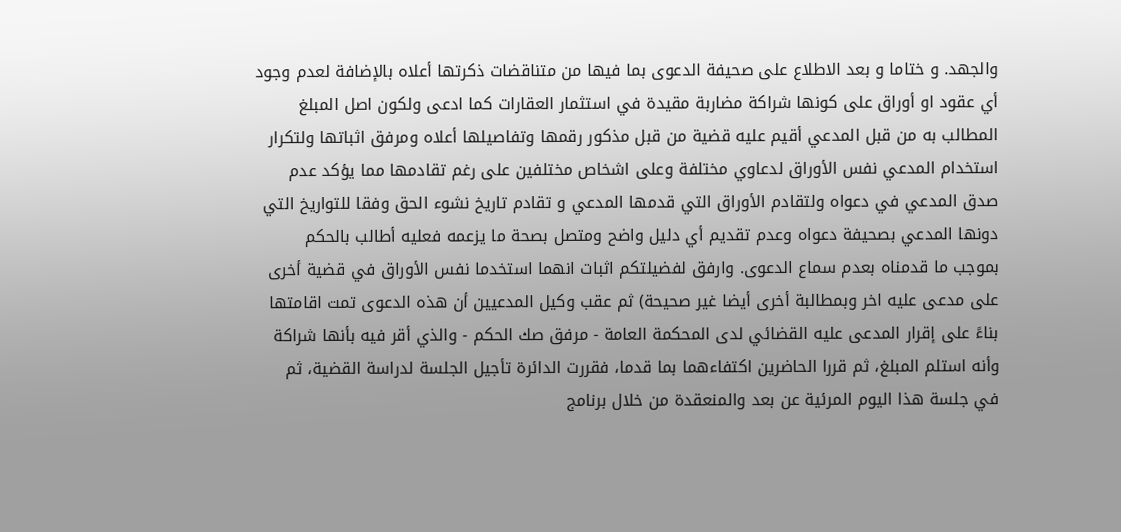والجهد. و ختاما و بعد الاطلاع على صحيفة الدعوى بما فيها من متناقضات ذكرتها أعلاه بالإضافة لعدم وجود أي عقود او أوراق على كونها شراكة مضاربة مقيدة في استثمار العقارات كما ادعى ولكون اصل المبلغ المطالب به من قبل المدعي أقيم عليه قضية من قبل مذكور رقمها وتفاصيلها أعلاه ومرفق اثباتها ولتكرار استخدام المدعي نفس الأوراق لدعاوي مختلفة وعلى اشخاص مختلفين على رغم تقادمها مما يؤكد عدم صدق المدعي في دعواه ولتقادم الأوراق التي قدمها المدعي و تقادم تاريخ نشوء الحق وفقا للتواريخ التي دونها المدعي بصحيفة دعواه وعدم تقديم أي دليل واضح ومتصل بصحة ما يزعمه فعليه أطالب بالحكم بموجب ما قدمناه بعدم سماع الدعوى. وارفق لفضيلتكم اثبات انهما استخدما نفس الأوراق في قضية أخرى على مدعى عليه اخر وبمطالبة أخرى أيضا غير صحيحة) ثم عقب وكيل المدعيين أن هذه الدعوى تمت اقامتها بناءً على إقرار المدعى عليه القضائي لدى المحكمة العامة - مرفق صك الحكم - والذي أقر فيه بأنها شراكة وأنه استلم المبلغ، ثم قررا الحاضرين اكتفاءهما بما قدما، فقررت الدائرة تأجيل الجلسة لدراسة القضية، ثم في جلسة هذا اليوم المرئية عن بعد والمنعقدة من خلال برنامج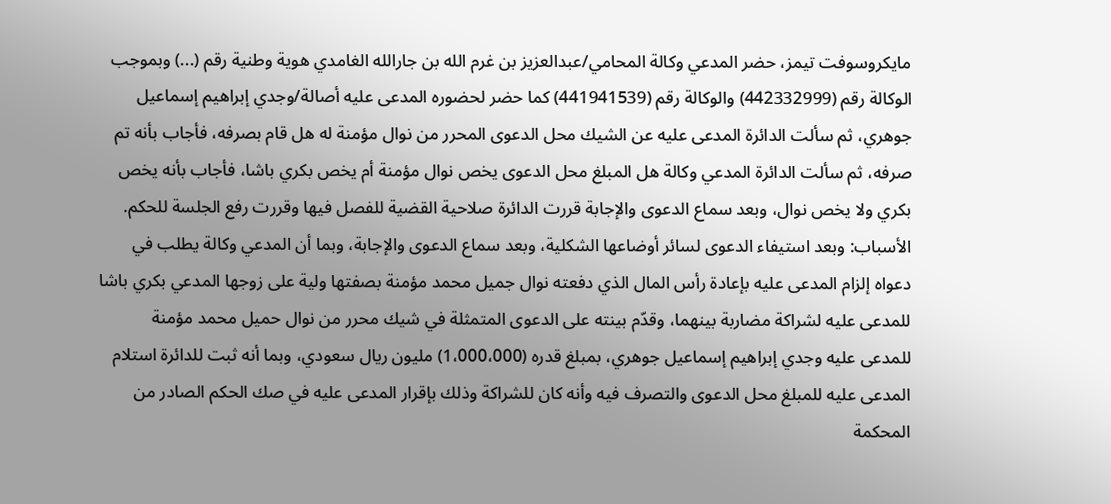مايكروسوفت تيمز، حضر المدعي وكالة المحامي/عبدالعزيز بن غرم الله بن جارالله الغامدي هوية وطنية رقم (...) وبموجب الوكالة رقم (442332999) والوكالة رقم (441941539) كما حضر لحضوره المدعى عليه أصالة/وجدي إبراهيم إسماعيل جوهري، ثم سألت الدائرة المدعى عليه عن الشيك محل الدعوى المحرر من نوال مؤمنة له هل قام بصرفه، فأجاب بأنه تم صرفه، ثم سألت الدائرة المدعي وكالة هل المبلغ محل الدعوى يخص نوال مؤمنة أم يخص بكري باشا، فأجاب بأنه يخص بكري ولا يخص نوال، وبعد سماع الدعوى والإجابة قررت الدائرة صلاحية القضية للفصل فيها وقررت رفع الجلسة للحكم. الأسباب: وبعد استيفاء الدعوى لسائر أوضاعها الشكلية، وبعد سماع الدعوى والإجابة، وبما أن المدعي وكالة يطلب في دعواه إلزام المدعى عليه بإعادة رأس المال الذي دفعته نوال جميل محمد مؤمنة بصفتها ولية على زوجها المدعي بكري باشا للمدعى عليه لشراكة مضاربة بينهما، وقدّم بينته على الدعوى المتمثلة في شيك محرر من نوال حميل محمد مؤمنة للمدعى عليه وجدي إبراهيم إسماعيل جوهري، بمبلغ قدره (1،000،000) مليون ريال سعودي، وبما أنه ثبت للدائرة استلام المدعى عليه للمبلغ محل الدعوى والتصرف فيه وأنه كان للشراكة وذلك بإقرار المدعى عليه في صك الحكم الصادر من المحكمة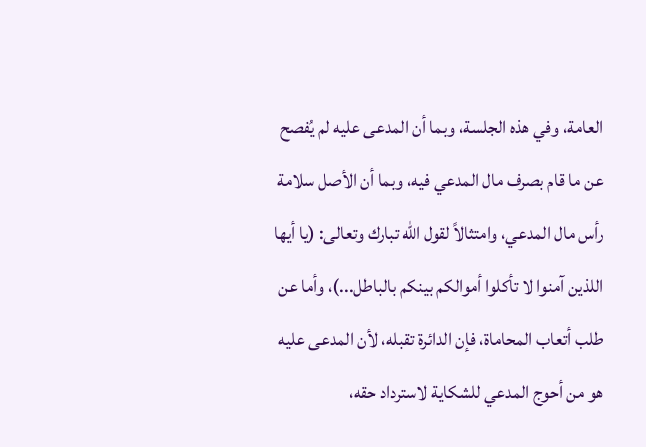العامة، وفي هذه الجلسة، وبما أن المدعى عليه لم يُفصح عن ما قام بصرف مال المدعي فيه، وبما أن الأصل سلامة رأس مال المدعي، وامتثالاً لقول الله تبارك وتعالى: (يا أيها اللذين آمنوا لا تأكلوا أموالكم بينكم بالباطل...)، وأما عن طلب أتعاب المحاماة، فإن الدائرة تقبله، لأن المدعى عليه هو من أحوج المدعي للشكاية لاسترداد حقه،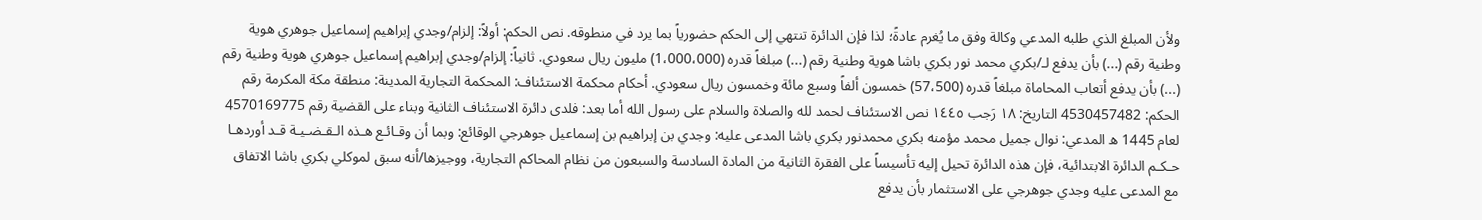ولأن المبلغ الذي طلبه المدعي وكالة وفق ما يُغرم عادةً؛ لذا فإن الدائرة تنتهي إلى الحكم حضورياً بما يرد في منطوقه. نص الحكم: أولاً: إلزام/وجدي إبراهيم إسماعيل جوهري هوية وطنية رقم (...) بأن يدفع لـ/بكري محمد نور بكري باشا هوية وطنية رقم (...) مبلغاً قدره (1،000،000) مليون ريال سعودي. ثانياً: إلزام/وجدي إبراهيم إسماعيل جوهري هوية وطنية رقم (...) بأن يدفع أتعاب المحاماة مبلغاً قدره (57،500) خمسون ألفاً وسبع مائة وخمسون ريال سعودي. أحكام محكمة الاستئناف: المحكمة التجارية المدينة: منطقة مكة المكرمة رقم الحكم: 4530457482 التاريخ: ١٨ رَجب ١٤٤٥ نص الاستئناف لحمد لله والصلاة والسلام على رسول الله أما بعد: فلدى دائرة الاستئناف الثانية وبناء على القضية رقم 4570169775 لعام 1445 ه المدعي: نوال جميل محمد مؤمنه بكري محمدنور بكري باشا المدعى عليه: وجدي بن إبراهيم بن إسماعيل جوهرجي الوقائع: وبما أن وقـائـع هـذه الـقـضـيـة قـد أوردهـا حـكـم الدائرة الابتدائية، فإن هذه الدائرة تحيل إليه تأسيساً على الفقرة الثانية من المادة السادسة والسبعون من نظام المحاكم التجارية، ووجيزها/أنه سبق لموكلي بكري باشا الاتفاق مع المدعى عليه وجدي جوهرجي على الاستثمار بأن يدفع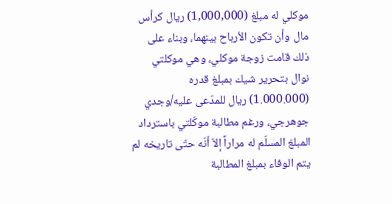موكلي له مبلغ (1,000,000) ريال كرأس مال وأن تكون الأرباح بينهما، وبناء على ذلك قامت زوجة موكلي، وهي موكلتي نوال بتحرير شيك بمبلغ قدره (1.000.000) ريال للمدّعى عليه/وجدي جوهرجي، ورغم مطالبة موكّلتي باسترداد المبلغ المسلّم له مراراً إلاّ أنّه حتّى تاريخه لم يتم الوفاء بمبلغ المطالبة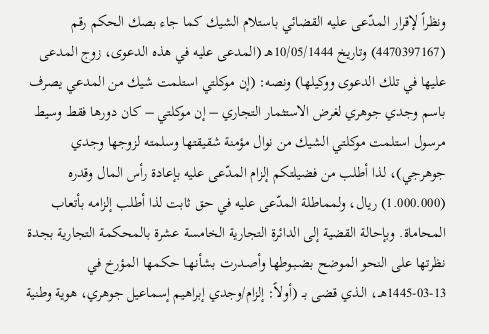ونظراً لإقرار المدّعى عليه القضائي باستلام الشيك كما جاء بصك الحكم رقم (4470397167) وتاريخ 10/05/1444هـ (المدعى عليه في هذه الدعوى، زوج المدعى عليها في تلك الدعوى ووكيلها) ونصه: (إن موكلتي استلمت شيك من المدعي يصرف باسم وجدي جوهري لغرض الاستثمار التجاري – إن موكلتي – كان دورها فقط وسيط مرسول استلمت موكلتي الشيك من نوال مؤمنة شقيقتها وسلمته لزوجها وجدي جوهرجي)، لذا أطلب من فضيلتكم إلزام المدّعى عليه بإعادة رأس المال وقدره (1.000.000) ريال، ولمماطلة المدّعى عليه في حق ثابت لذا أطلب إلزامه بأتعاب المحاماة. وبإحالة القضية إلى الدائرة التجارية الخامسة عشرة بالمحكمة التجارية بجدة نظرتها على النحو الموضح بضـبـوطها وأصـدرت بشأنهـا حكمها المؤرخ في 13-03-1445هــ، الـذي قضى بــ (أولاً: إلزام/وجدي إبراهيم إسماعيل جوهري، هوية وطنية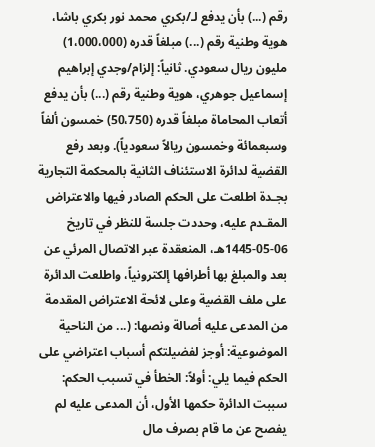رقم (...) بأن يدفع لـ/بكري محمد نور بكري باشا، هوية وطنية رقم (...) مبلغاً قدره (1،000،000) مليون ريال سعودي. ثانياً: إلزام/وجدي إبراهيم إسماعيل جوهري، هوية وطنية رقم (...) بأن يدفع أتعاب المحاماة مبلغاً قدره (50،750) خمسون ألفاً وسبعمائة وخمسون ريالاً سعودياً). وبعد رفع القضية لدائرة الاستئناف الثانية بالمحكمة التجارية بجـدة اطلعت على الحكم الصادر فيها والاعتراض المقـدم عليه، وحددت جلسة للنظر في تاريخ 06-05-1445هـ، المنعقدة عبر الاتصال المرئي عن بعد والمبلغ بها أطرافها إلكترونياً، واطلعت الدائرة على ملف القضية وعلى لائحة الاعتراض المقدمة من المدعى عليه أصالة ونصها: (... من الناحية الموضوعية: أوجز لفضيلتكم أسباب اعتراضي على الحكم فيما يلي: أولاً: الخطأ في تسبب الحكم: سببت الدائرة حكمها الأول، أن المدعى عليه لم يفصح عن ما قام بصرف مال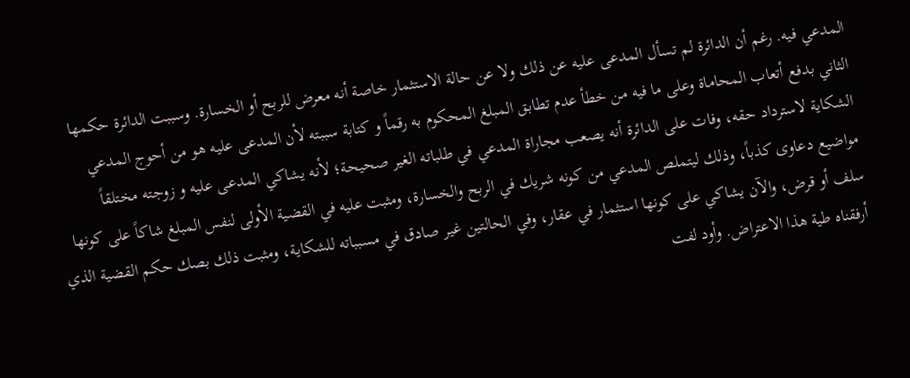المدعي فيه. رغم أن الدائرة لم تسأل المدعى عليه عن ذلك ولا عن حالة الاستثمار خاصة أنه معرض للربح أو الخسارة. وسببت الدائرة حكمها الثاني بدفع أتعاب المحاماة وعلى ما فيه من خطأ عدم تطابق المبلغ المحكوم به رقماً و كتابة سببته لأن المدعى عليه هو من أحوج المدعي الشكاية لاسترداد حقه، وفات على الدائرة أنه يصعب مجاراة المدعي في طلباته الغير صحيحة؛ لأنه يشاكي المدعى عليه و زوجته مختلقاً مواضيع دعاوى كذباً، وذلك ليتملص المدعي من كونه شريك في الربح والخسارة، ومثبت عليه في القضية الأولى لنفس المبلغ شاكاً على كونها سلف أو قرض، والآن يشاكي على كونها استثمار في عقار، وفي الحالتين غير صادق في مسبباته للشكاية، ومثبت ذلك بصك حكم القضية الذي أرفقناه طية هذا الاعتراض. وأود لفت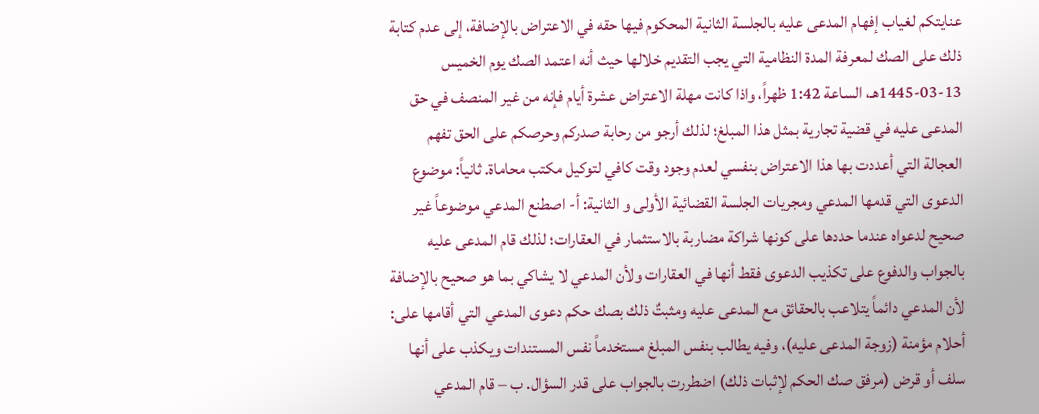عنايتكم لغياب إفهام المدعى عليه بالجلسة الثانية المحكوم فيها حقه في الاعتراض بالإضافة، إلى عدم كتابة ذلك على الصك لمعرفة المدة النظامية التي يجب التقديم خلالها حيث أنه اعتمد الصك يوم الخميس 13-03-1445هـ، الساعة 1:42 ظهراً، واذا كانت مهلة الاعتراض عشرة أيام فإنه من غير المنصف في حق المدعى عليه في قضية تجارية بمثل هذا المبلغ؛ لذلك أرجو من رحابة صدركم وحرصكم على الحق تفهم العجالة التي أعددت بها هذا الاعتراض بنفسي لعدم وجود وقت كافي لتوكيل مكتب محاماة. ثانياً: موضوع الدعوى التي قدمها المدعي ومجريات الجلسة القضائية الأولى و الثانية: أ- اصطنع المدعي موضوعاً غير صحيح لدعواه عندما حددها على كونها شراكة مضاربة بالاستثمار في العقارات؛ لذلك قام المدعى عليه بالجواب والدفوع على تكذيب الدعوى فقط أنها في العقارات ولأن المدعي لا يشاكي بما هو صحيح بالإضافة لأن المدعي دائماً يتلاعب بالحقائق مع المدعى عليه ومثبتٌ ذلك بصك حكم دعوى المدعي التي أقامها على: أحلام مؤمنة (زوجة المدعى عليه)، وفيه يطالب بنفس المبلغ مستخدماً نفس المستندات ويكذب على أنها سلف أو قرض (مرفق صك الحكم لإثبات ذلك) اضطررت بالجواب على قدر السؤال. ب – قام المدعي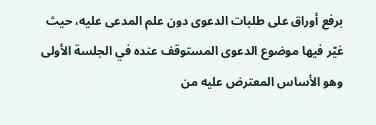برفع أوراق على طلبات الدعوى دون علم المدعى عليه، حيث غيّر فيها موضوع الدعوى المستوقف عنده في الجلسة الأولى وهو الأساس المعترض عليه من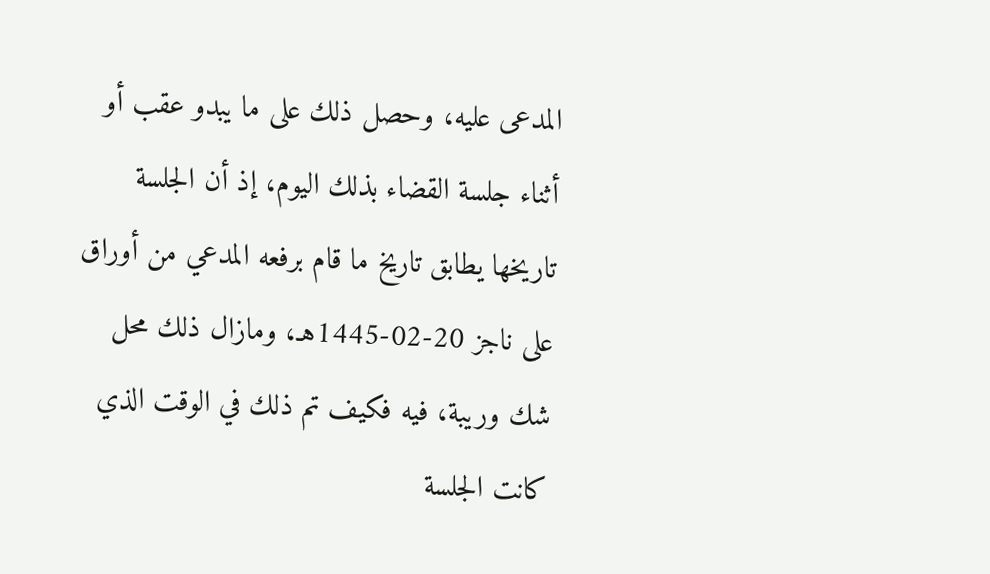المدعى عليه، وحصل ذلك على ما يبدو عقب أو أثناء جلسة القضاء بذلك اليوم، إذ أن الجلسة تاريخها يطابق تاريخ ما قام برفعه المدعي من أوراق على ناجز 20-02-1445هـ، ومازال ذلك محل شك وريبة، فيه فكيف تم ذلك في الوقت الذي كانت الجلسة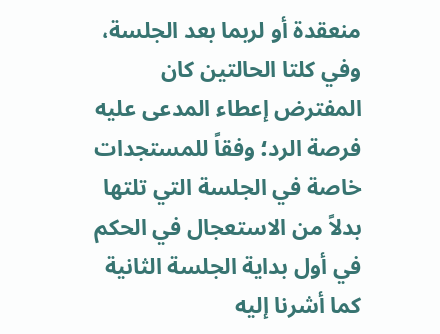منعقدة أو لربما بعد الجلسة، وفي كلتا الحالتين كان المفترض إعطاء المدعى عليه فرصة الرد؛ وفقاً للمستجدات خاصة في الجلسة التي تلتها بدلاً من الاستعجال في الحكم في أول بداية الجلسة الثانية كما أشرنا إليه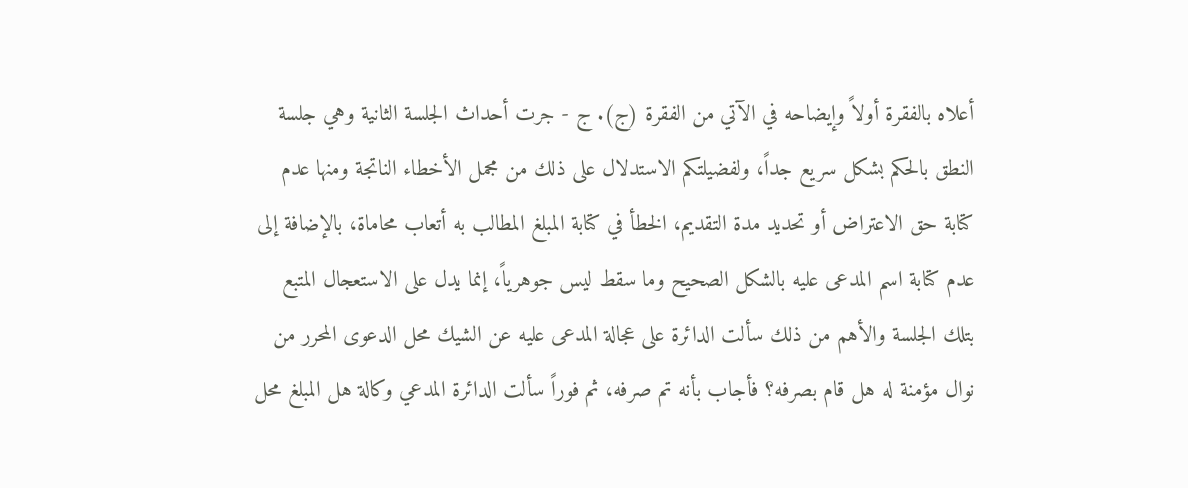أعلاه بالفقرة أولاً وإيضاحه في الآتي من الفقرة (ج). ج - جرت أحداث الجلسة الثانية وهي جلسة النطق بالحكم بشكل سريع جداً، ولفضيلتكم الاستدلال على ذلك من مجمل الأخطاء الناتجة ومنها عدم كتابة حق الاعتراض أو تحديد مدة التقديم، الخطأ في كتابة المبلغ المطالب به أتعاب محاماة، بالإضافة إلى عدم كتابة اسم المدعى عليه بالشكل الصحيح وما سقط ليس جوهرياً، إنما يدل على الاستعجال المتبع بتلك الجلسة والأهم من ذلك سألت الدائرة على عجالة المدعى عليه عن الشيك محل الدعوى المحرر من نوال مؤمنة له هل قام بصرفه؟ فأجاب بأنه تم صرفه، ثم فوراً سألت الدائرة المدعي وكالة هل المبلغ محل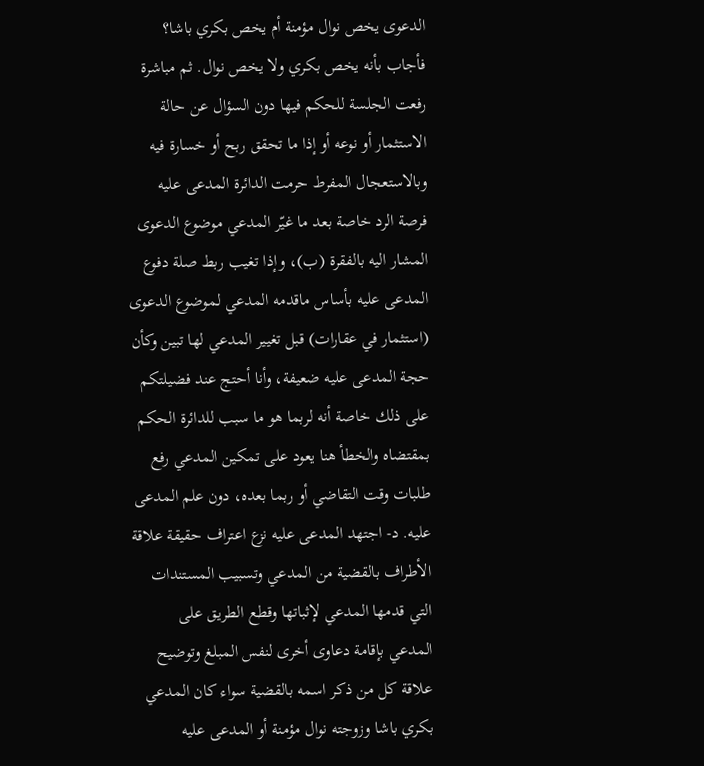الدعوى يخص نوال مؤمنة أم يخص بكري باشا؟ فأجاب بأنه يخص بكري ولا يخص نوال. ثم مباشرة رفعت الجلسة للحكم فيها دون السؤال عن حالة الاستثمار أو نوعه أو إذا ما تحقق ربح أو خسارة فيه وبالاستعجال المفرط حرمت الدائرة المدعى عليه فرصة الرد خاصة بعد ما غيّر المدعي موضوع الدعوى المشار اليه بالفقرة (ب)، وإذا تغيب ربط صلة دفوع المدعى عليه بأساس ماقدمه المدعي لموضوع الدعوى (استثمار في عقارات) قبل تغيير المدعي لها تبين وكأن حجة المدعى عليه ضعيفة، وأنا أحتج عند فضيلتكم على ذلك خاصة أنه لربما هو ما سبب للدائرة الحكم بمقتضاه والخطأ هنا يعود على تمكين المدعي رفع طلبات وقت التقاضي أو ربما بعده، دون علم المدعى عليه. د- اجتهد المدعى عليه نزع اعتراف حقيقة علاقة الأطراف بالقضية من المدعي وتسبيب المستندات التي قدمها المدعي لإثباتها وقطع الطريق على المدعي بإقامة دعاوى أخرى لنفس المبلغ وتوضيح علاقة كل من ذكر اسمه بالقضية سواء كان المدعي بكري باشا وزوجته نوال مؤمنة أو المدعى عليه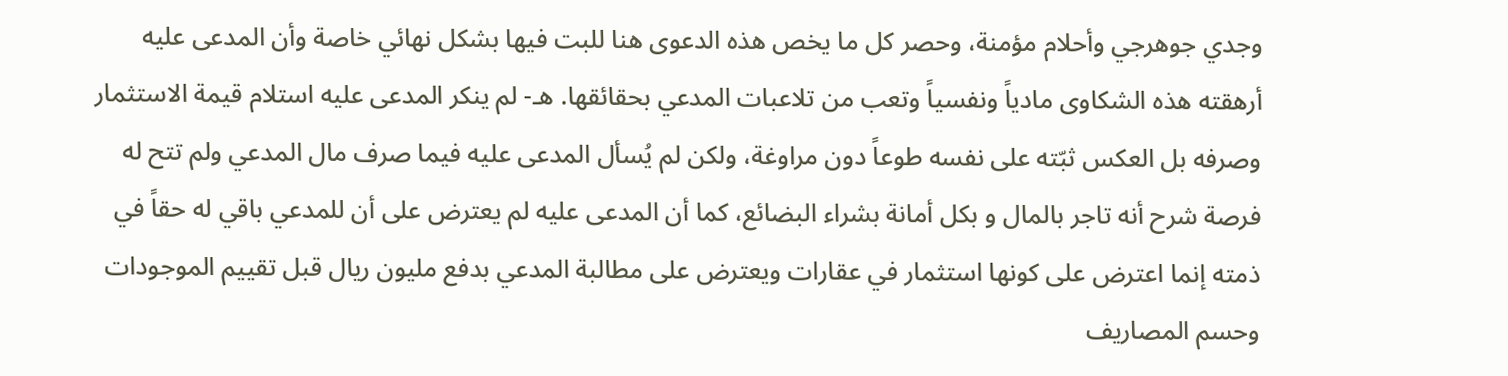وجدي جوهرجي وأحلام مؤمنة، وحصر كل ما يخص هذه الدعوى هنا للبت فيها بشكل نهائي خاصة وأن المدعى عليه أرهقته هذه الشكاوى مادياً ونفسياً وتعب من تلاعبات المدعي بحقائقها. هـ- لم ينكر المدعى عليه استلام قيمة الاستثمار وصرفه بل العكس ثبّته على نفسه طوعاً دون مراوغة، ولكن لم يُسأل المدعى عليه فيما صرف مال المدعي ولم تتح له فرصة شرح أنه تاجر بالمال و بكل أمانة بشراء البضائع، كما أن المدعى عليه لم يعترض على أن للمدعي باقي له حقاً في ذمته إنما اعترض على كونها استثمار في عقارات ويعترض على مطالبة المدعي بدفع مليون ريال قبل تقييم الموجودات وحسم المصاريف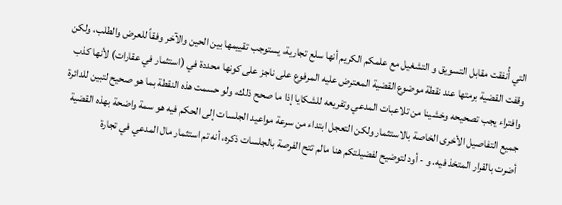التي أُنفقت مقابل التسويق و التشغيل مع علمكم الكريم أنها سلع تجارية، يستوجب تقييمها بين الحين والآخر وفقاً للعرض والطلب، ولكن وقفت القضية برمتها عند نقطة موضوع القضية المعترض عليه المرفوع على ناجز على كونها محددة في (استثمار في عقارات) لأنها كذب وافتراء يجب تصحيحه وخشينا من تلاعبات المدعي وتفريعه للشكايا إذا ما صحح ذلك، ولو حسمت هذه النقطة بما هو صحيح لتبين للدائرة جميع التفاصيل الأخرى الخاصة بالاستثمار ولكن التعجل ابتداء من سرعة مواعيد الجلسات إلى الحكم فيه هو سمة واضحة بهذه القضية أضرت بالقرار المتخذ فيه. و - أود لتوضيح لفضيلتكم هنا مالم تتح الفرصة بالجلسات ذكره، أنه تم استثمار مال المدعي في تجارة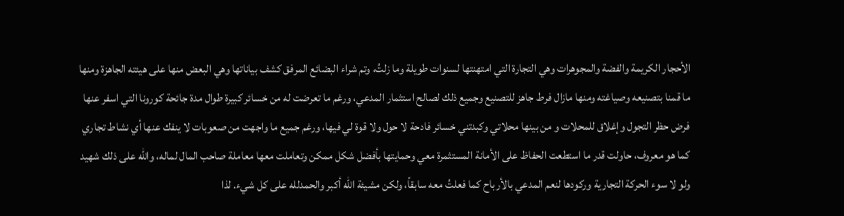الأحجار الكريمة والفضة والمجوهرات وهي التجارة التي امتهنتها لسنوات طويلة وما زلتُ، وتم شراء البضائع المرفق كشف بياناتها وهي البعض منها على هيئته الجاهزة ومنها ما قمنا بتصنيعه وصياغته ومنها مازال فرط جاهز للتصنيع وجميع ذلك لصالح استثمار المدعي، ورغم ما تعرضت له من خسائر كبيرة طوال مدة جائحة كورونا التي اسفر عنها فرض حظر التجول وإغلاق للمحلات و من بينها محلاتي وكبدتني خسائر فادحة لا حول ولا قوة لي فيها، ورغم جميع ما واجهت من صعوبات لا ينفك عنها أي نشاط تجاري كما هو معروف، حاولت قدر ما استطعت الحفاظ على الأمانة المستثمرة معي وحمايتها بأفضل شكل ممكن وتعاملت معها معاملة صاحب المال لماله، والله على ذلك شهيد ولو لا سوء الحركة التجارية وركودها لنعم المدعي بالأرباح كما فعلتُ معه سابقاً، ولكن مشيئة الله أكبر والحمدلله على كل شيء. لذا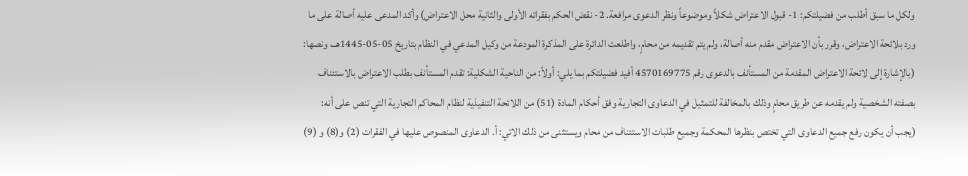ولكل ما سبق أطلب من فضيلتكم: 1- قبول الاعتراض شكلاً وموضوعاً ونظر الدعوى مرافعة. 2- نقض الحكم بفقراته الأولى والثانية محل الاعتراض) وأكد المدعى عليه أصالة على ما ورد بلائحة الاعتراض، وقرر بأن الاعتراض مقدم منه أصالة، ولم يتم تقديمه من محامٍ، واطلعت الدائرة على المذكرة المودعة من وكيل المدعي في النظام بتاريخ 05-05-1445هــ، ونصها: (بالإشارة إلى لائحة الاعتراض المقدمة من المستأنف بالدعوى رقم 4570169775 أفيد فضيلتكم بما يلي: أولاً: من الناحية الشكلية: تقدم المستأنف بطلب الاعتراض بالاستئناف بصفته الشخصية ولم يقدمه عن طريق محامٍ وذلك بالمخالفة للتمثيل في الدعاوى التجارية وفق أحكام المادة (51) من اللائحة التنفيذية لنظام المحاكم التجارية التي تنص على أنه: (يجب أن يكون رفع جميع الدعاوى التي تختص بنظرها المحكمة وجميع طلبات الاستئناف من محام ويستثنى من ذلك الاتي: أ. الدعاوى المنصوص عليها في الفقرات (2) و(8) و (9)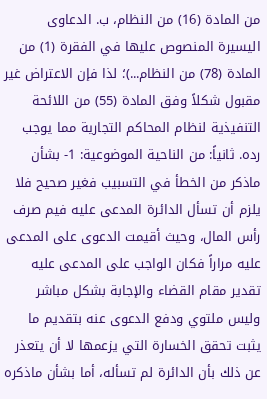من المادة (16) من النظام، ب. الدعاوى اليسيرة المنصوص عليها في الفقرة (1) من المادة (78) من النظام...)؛ لذا فإن الاعتراض غير مقبول شكلاً وفق المادة (55) من اللائحة التنفيذية لنظام المحاكم التجارية مما يوجب رده. ثانياً: من الناحية الموضوعية: 1- بشأن ماذكر من الخطأ في التسبيب فغير صحيح فلا يلزم أن تسأل الدائرة المدعى عليه فيم صرف رأس المال، وحيث أقيمت الدعوى على المدعى عليه مراراً فكان الواجب على المدعى عليه تقدير مقام القضاء والإجابة بشكل مباشر وليس ملتوي ودفع الدعوى عنه بتقديم ما يثبت تحقق الخسارة التي يزعمها لا أن يتعذر عن ذلك بأن الدائرة لم تسأله، أما بشأن ماذكره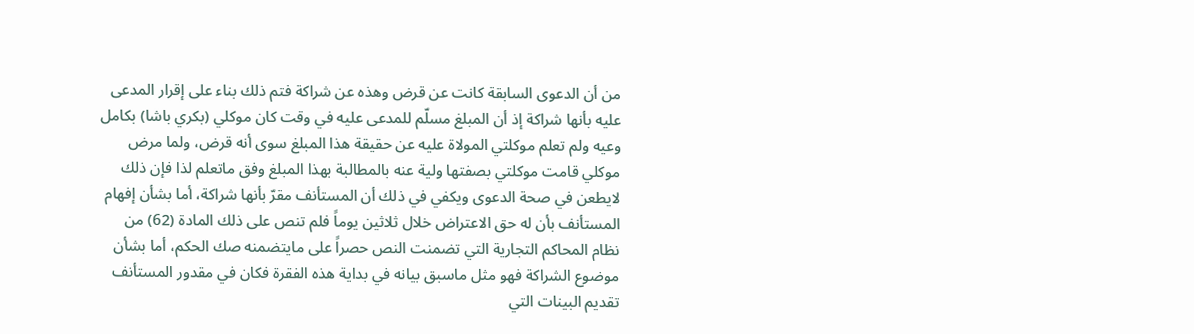من أن الدعوى السابقة كانت عن قرض وهذه عن شراكة فتم ذلك بناء على إقرار المدعى عليه بأنها شراكة إذ أن المبلغ مسلّم للمدعى عليه في وقت كان موكلي (بكري باشا) بكامل وعيه ولم تعلم موكلتي المولاة عليه عن حقيقة هذا المبلغ سوى أنه قرض، ولما مرض موكلي قامت موكلتي بصفتها ولية عنه بالمطالبة بهذا المبلغ وفق ماتعلم لذا فإن ذلك لايطعن في صحة الدعوى ويكفي في ذلك أن المستأنف مقرّ بأنها شراكة، أما بشأن إفهام المستأنف بأن له حق الاعتراض خلال ثلاثين يوماً فلم تنص على ذلك المادة (62) من نظام المحاكم التجارية التي تضمنت النص حصراً على مايتضمنه صك الحكم، أما بشأن موضوع الشراكة فهو مثل ماسبق بيانه في بداية هذه الفقرة فكان في مقدور المستأنف تقديم البينات التي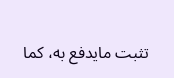تثبت مايدفع به، كما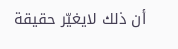أن ذلك لايغيّر حقيقة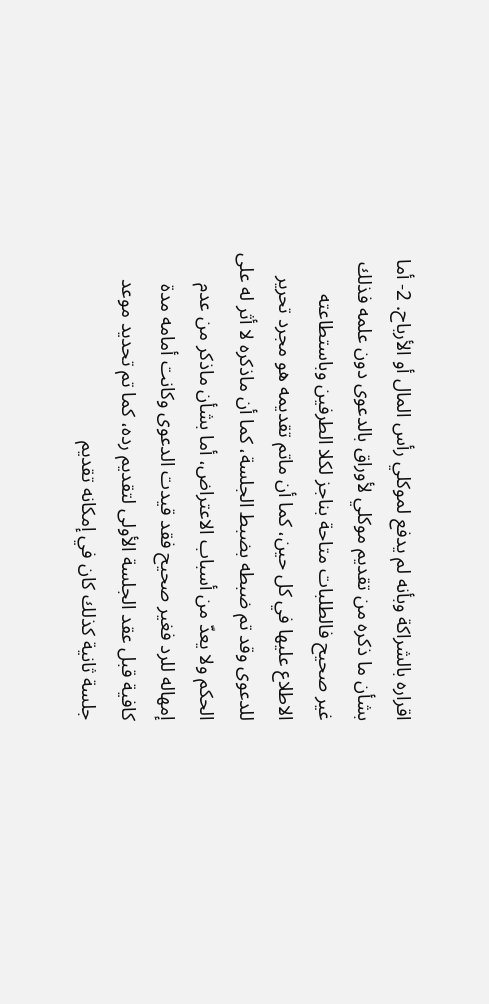اقراره بالشراكة وبأنه لم يدفع لموكلي رأس المال أو الأرباح. 2- أما بشأن ما ذكره من تقديم موكلي لأوراق بالدعوى دون علمه فذلك غير صحيح فالطلبات متاحة بناجز لكلا الطرفين وباستطاعته الاطلاع عليها في كل حين، كما أن ماتم تقديمه هو مجرد تحرير للدعوى وقد تم ضبطه بضبط الجلسة، كما أن ماذكره لا أثر له على الحكم ولا يعدّ من أسباب الاعتراض، أما بشأن ماذكر من عدم إمهاله للرد فغير صحيح فقد قيدت الدعوى وكانت أمامه مدة كافية قبل عقد الجلسة الأولى لتقديم رده، كما تم تحديد موعد جلسة ثانية كذلك كان في إمكانه تقديم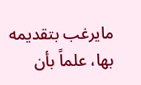مايرغب بتقديمه بها، علماً بأن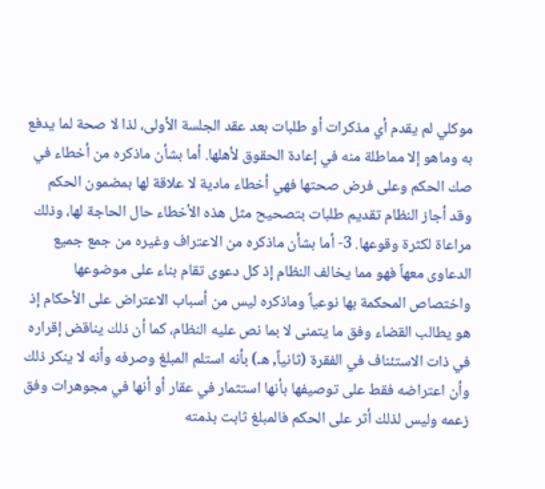موكلي لم يقدم أي مذكرات أو طلبات بعد عقد الجلسة الأولى، لذا لا صحة لما يدفع به وماهو إلا مماطلة منه في إعادة الحقوق لأهلها. أما بشأن ماذكره من أخطاء في صك الحكم وعلى فرض صحتها فهي أخطاء مادية لا علاقة لها بمضمون الحكم وقد أجاز النظام تقديم طلبات بتصحيح مثل هذه الأخطاء حال الحاجة لها، وذلك مراعاة لكثرة وقوعها. 3- أما بشأن ماذكره من الاعتراف وغيره من جمع جميع الدعاوى معهاً فهو مما يخالف النظام إذ كل دعوى تقام بناء على موضوعها واختصاص المحكمة بها نوعياً وماذكره ليس من أسباب الاعتراض على الأحكام إذ هو يطالب القضاء وفق ما يتمنى لا بما نص عليه النظام، كما أن ذلك يناقض إقراره في ذات الاستئناف في الفقرة (ثانياً, هـ) بأنه استلم المبلغ وصرفه وأنه لا ينكر ذلك وأن اعتراضه فقط على توصيفها بأنها استثمار في عقار أو أنها في مجوهرات وفق زعمه وليس لذلك أثر على الحكم فالمبلغ ثابت بذمته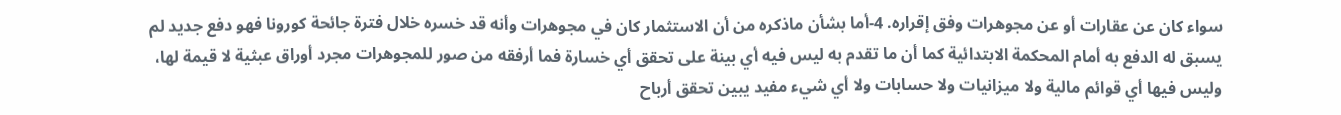سواء كان عن عقارات أو عن مجوهرات وفق إقراره. 4-أما بشأن ماذكره من أن الاستثمار كان في مجوهرات وأنه قد خسره خلال فترة جائحة كورونا فهو دفع جديد لم يسبق له الدفع به أمام المحكمة الابتدائية كما أن ما تقدم به ليس فيه أي بينة على تحقق أي خسارة فما أرفقه من صور للمجوهرات مجرد أوراق عبثية لا قيمة لها، وليس فيها أي قوائم مالية ولا ميزانيات ولا حسابات ولا أي شيء مفيد يبين تحقق أرباح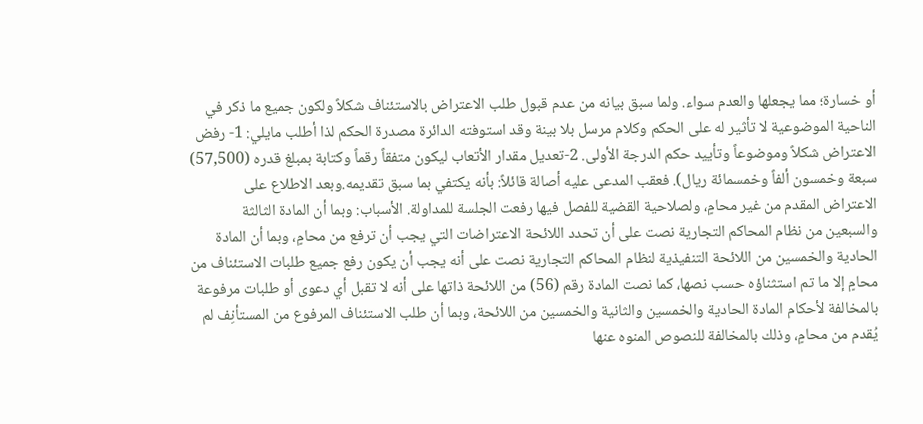أو خسارة؛ مما يجعلها والعدم سواء. ولما سبق بيانه من عدم قبول طلب الاعتراض بالاستئناف شكلاً ولكون جميع ما ذكر في الناحية الموضوعية لا تأثير له على الحكم وكلام مرسل بلا بينة وقد استوفته الدائرة مصدرة الحكم لذا أطلب مايلي: 1- رفض الاعتراض شكلاً وموضوعاً وتأييد حكم الدرجة الأولى. 2-تعديل مقدار الأتعاب ليكون متفقاً رقماً وكتابة بمبلغ قدره (57,500) سبعة وخمسون ألفاً وخمسمائة ريال). فعقب المدعى عليه أصالة قائلاً: بأنه يكتفي بما سبق تقديمه.وبعد الاطلاع على الاعتراض المقدم من غير محامٍ، ولصلاحية القضية للفصل فيها رفعت الجلسة للمداولة. الأسباب: وبما أن المادة الثالثة والسبعين من نظام المحاكم التجارية نصت على أن تحدد اللائحة الاعتراضات التي يجب أن ترفع من محامٍ، وبما أن المادة الحادية والخمسين من اللائحة التنفيذية لنظام المحاكم التجارية نصت على أنه يجب أن يكون رفع جميع طلبات الاستئناف من محامٍ إلا ما تم استثناؤه حسب نصها، كما نصت المادة رقم (56) من اللائحة ذاتها على أنه لا تقبل أي دعوى أو طلبات مرفوعة بالمخالفة لأحكام المادة الحادية والخمسين والثانية والخمسين من اللائحة، وبما أن طلب الاستئناف المرفوع من المستأنِف لم يُقدم من محامٍ، وذلك بالمخالفة للنصوص المنوه عنها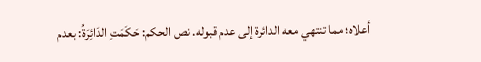أعلاه؛ مما تنتهي معه الدائرة إلى عدم قبوله. نص الحكم: حَكَمَتِ الدَائِرَةُ: بعدم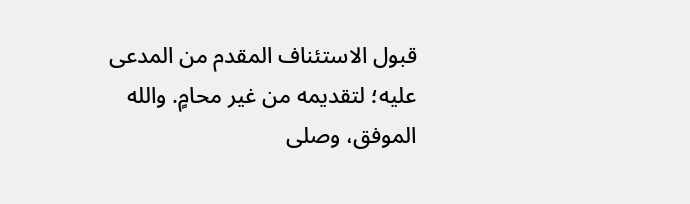قبول الاستئناف المقدم من المدعى عليه؛ لتقديمه من غير محامٍ. والله الموفق، وصلى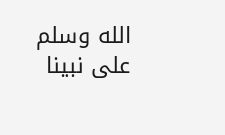الله وسلم على نبينا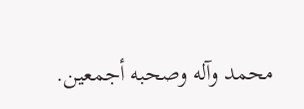محمد وآله وصحبه أجمعين.